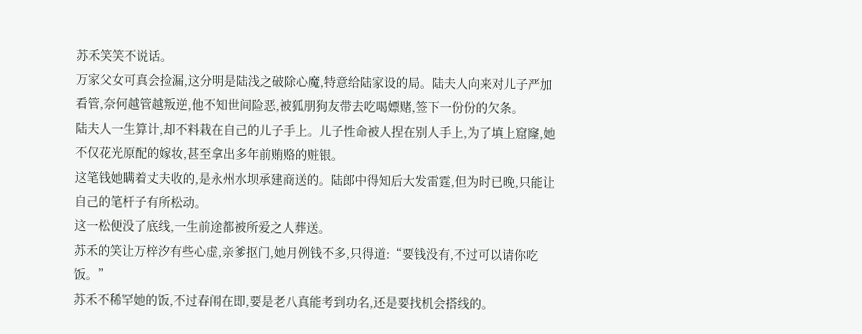苏禾笑笑不说话。
万家父女可真会捡漏,这分明是陆浅之破除心魔,特意给陆家设的局。陆夫人向来对儿子严加看管,奈何越管越叛逆,他不知世间险恶,被狐朋狗友带去吃喝嫖赌,签下一份份的欠条。
陆夫人一生算计,却不料栽在自己的儿子手上。儿子性命被人捏在别人手上,为了填上窟窿,她不仅花光原配的嫁妆,甚至拿出多年前贿赂的赃银。
这笔钱她瞒着丈夫收的,是永州水坝承建商送的。陆郎中得知后大发雷霆,但为时已晚,只能让自己的笔杆子有所松动。
这一松便没了底线,一生前途都被所爱之人葬送。
苏禾的笑让万梓汐有些心虚,亲爹抠门,她月例钱不多,只得道:“要钱没有,不过可以请你吃饭。”
苏禾不稀罕她的饭,不过春闱在即,要是老八真能考到功名,还是要找机会搭线的。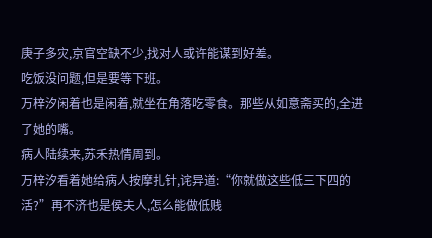庚子多灾,京官空缺不少,找对人或许能谋到好差。
吃饭没问题,但是要等下班。
万梓汐闲着也是闲着,就坐在角落吃零食。那些从如意斋买的,全进了她的嘴。
病人陆续来,苏禾热情周到。
万梓汐看着她给病人按摩扎针,诧异道:“你就做这些低三下四的活?”再不济也是侯夫人,怎么能做低贱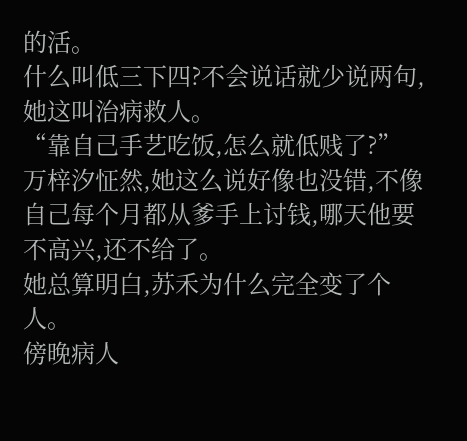的活。
什么叫低三下四?不会说话就少说两句,她这叫治病救人。
“靠自己手艺吃饭,怎么就低贱了?”
万梓汐怔然,她这么说好像也没错,不像自己每个月都从爹手上讨钱,哪天他要不高兴,还不给了。
她总算明白,苏禾为什么完全变了个人。
傍晚病人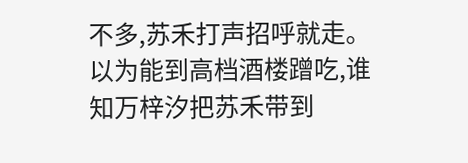不多,苏禾打声招呼就走。
以为能到高档酒楼蹭吃,谁知万梓汐把苏禾带到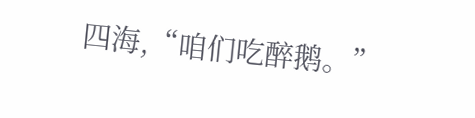四海,“咱们吃醉鹅。”